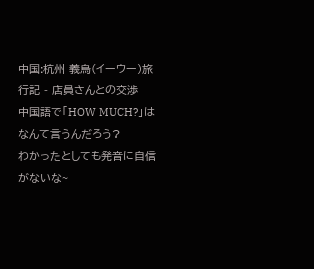中国:杭州 義烏(イーウー)旅行記 - 店員さんとの交渉
中国語で「HOW MUCH?」はなんて言うんだろう?
わかったとしても発音に自信がないな~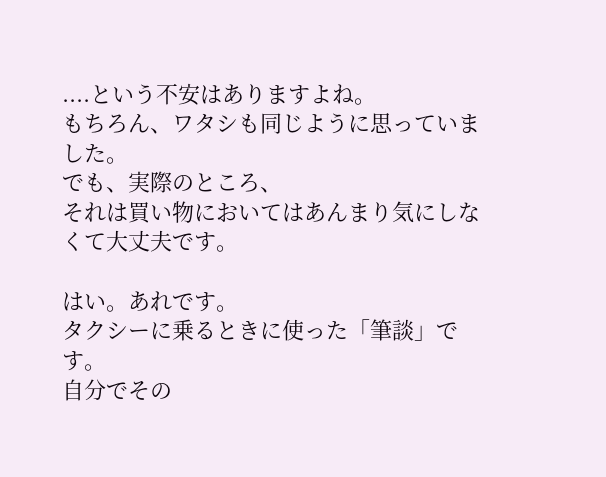....という不安はありますよね。
もちろん、ワタシも同じように思っていました。
でも、実際のところ、
それは買い物においてはあんまり気にしなくて大丈夫です。

はい。あれです。
タクシーに乗るときに使った「筆談」です。
自分でその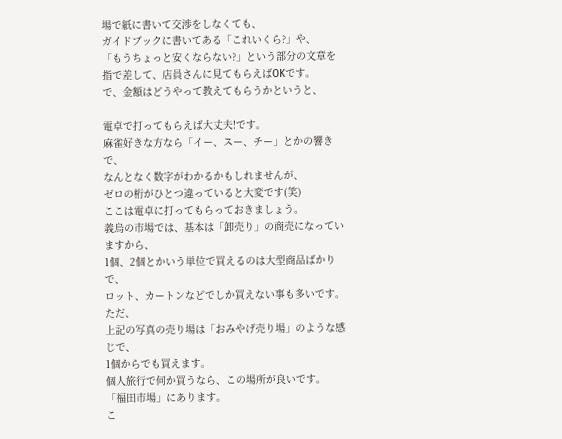場で紙に書いて交渉をしなくても、
ガイドブックに書いてある「これいくら?」や、
「もうちょっと安くならない?」という部分の文章を
指で差して、店員さんに見てもらえばOKです。
で、金額はどうやって教えてもらうかというと、

電卓で打ってもらえば大丈夫!です。
麻雀好きな方なら「イー、スー、チー」とかの響きで、
なんとなく数字がわかるかもしれませんが、
ゼロの桁がひとつ違っていると大変です(笑)
ここは電卓に打ってもらっておきましょう。
義烏の市場では、基本は「卸売り」の商売になっていますから、
1個、2個とかいう単位で買えるのは大型商品ばかりで、
ロット、カートンなどでしか買えない事も多いです。
ただ、
上記の写真の売り場は「おみやげ売り場」のような感じで、
1個からでも買えます。
個人旅行で何か買うなら、この場所が良いです。
「福田市場」にあります。
こ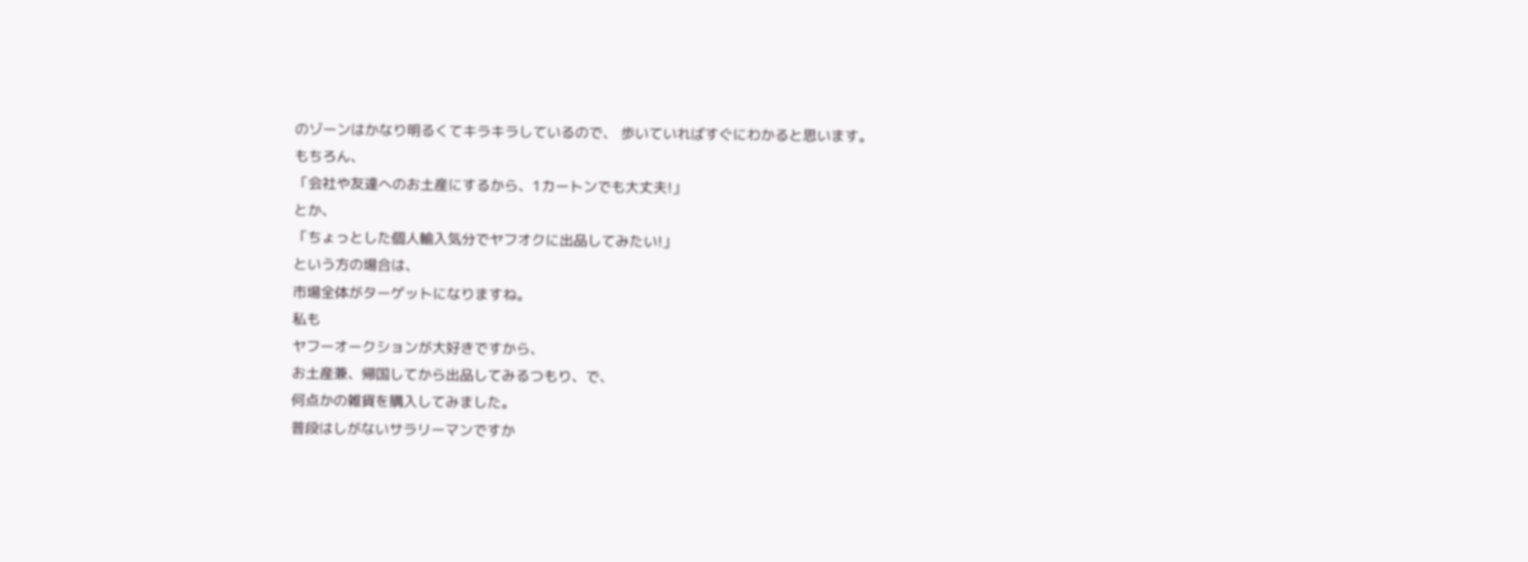のゾーンはかなり明るくてキラキラしているので、 歩いていればすぐにわかると思います。
もちろん、
「会社や友達へのお土産にするから、1カートンでも大丈夫!」
とか、
「ちょっとした個人輸入気分でヤフオクに出品してみたい!」
という方の場合は、
市場全体がターゲットになりますね。
私も
ヤフーオークションが大好きですから、
お土産兼、帰国してから出品してみるつもり、で、
何点かの雑貨を購入してみました。
普段はしがないサラリーマンですか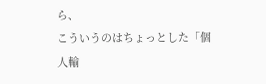ら、
こういうのはちょっとした「個人輸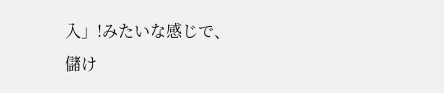入」!みたいな感じで、
儲け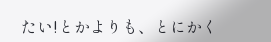たい!とかよりも、とにかく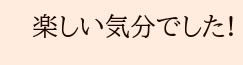楽しい気分でした!